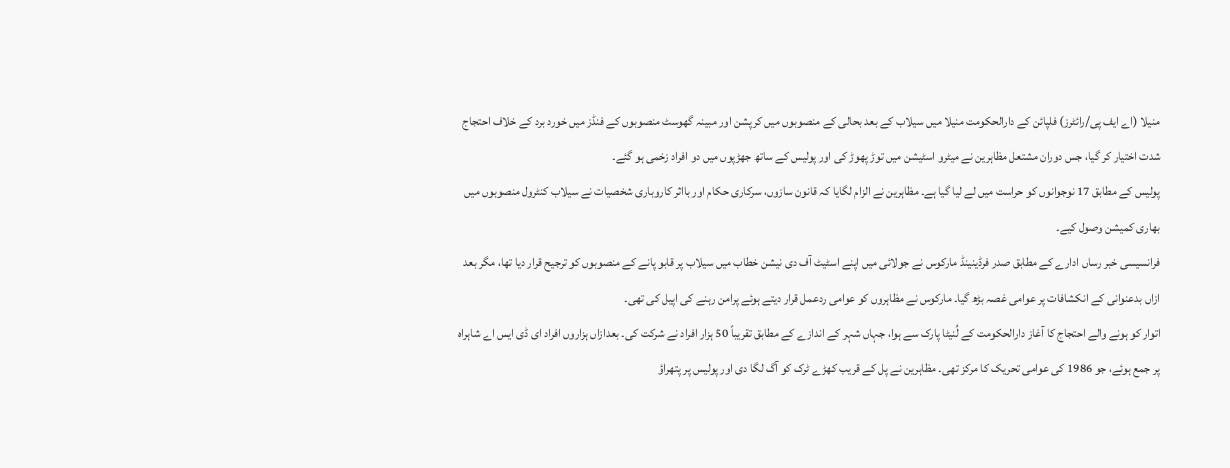منیلا (اے ایف پی/رائٹرز) فلپائن کے دارالحکومت منیلا میں سیلاب کے بعد بحالی کے منصوبوں میں کرپشن اور مبینہ گھوسٹ منصوبوں کے فنڈز میں خورد برد کے خلاف احتجاج شدت اختیار کر گیا، جس دوران مشتعل مظاہرین نے میٹرو اسٹیشن میں توڑ پھوڑ کی اور پولیس کے ساتھ جھڑپوں میں دو افراد زخمی ہو گئے۔
پولیس کے مطابق 17 نوجوانوں کو حراست میں لے لیا گیا ہے۔ مظاہرین نے الزام لگایا کہ قانون سازوں، سرکاری حکام اور بااثر کاروباری شخصیات نے سیلاب کنٹرول منصوبوں میں بھاری کمیشن وصول کیے۔
فرانسیسی خبر رساں ادارے کے مطابق صدر فرڈینینڈ مارکوس نے جولائی میں اپنے اسٹیٹ آف دی نیشن خطاب میں سیلاب پر قابو پانے کے منصوبوں کو ترجیح قرار دیا تھا، مگر بعد ازاں بدعنوانی کے انکشافات پر عوامی غصہ بڑھ گیا۔ مارکوس نے مظاہروں کو عوامی ردعمل قرار دیتے ہوئے پرامن رہنے کی اپیل کی تھی۔
اتوار کو ہونے والے احتجاج کا آغاز دارالحکومت کے لُنیٹا پارک سے ہوا، جہاں شہر کے اندازے کے مطابق تقریباً 50 ہزار افراد نے شرکت کی۔ بعدازاں ہزاروں افراد ای ڈی ایس اے شاہراہ پر جمع ہوئے، جو 1986 کی عوامی تحریک کا مرکز تھی۔ مظاہرین نے پل کے قریب کھڑے ٹرک کو آگ لگا دی اور پولیس پر پتھراؤ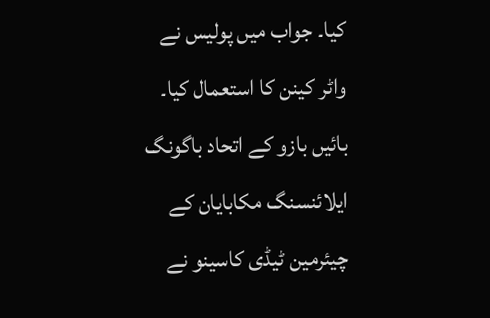کیا۔ جواب میں پولیس نے واٹر کینن کا استعمال کیا۔
بائیں بازو کے اتحاد باگونگ ایلائنسنگ مکابایان کے چیئرمین ٹیڈی کاسینو نے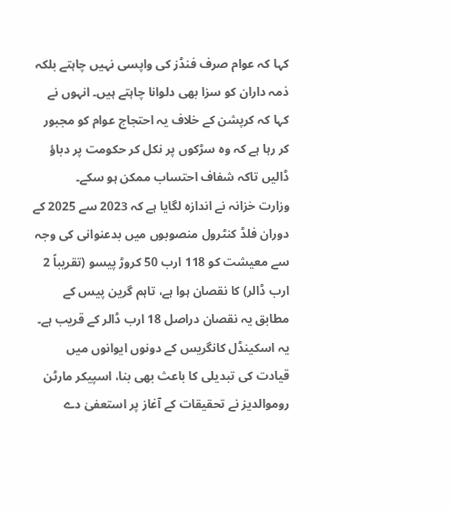کہا کہ عوام صرف فنڈز کی واپسی نہیں چاہتے بلکہ ذمہ داران کو سزا بھی دلوانا چاہتے ہیں۔ انہوں نے کہا کہ کرپشن کے خلاف یہ احتجاج عوام کو مجبور کر رہا ہے کہ وہ سڑکوں پر نکل کر حکومت پر دباؤ ڈالیں تاکہ شفاف احتساب ممکن ہو سکے۔
وزارت خزانہ نے اندازہ لگایا ہے کہ 2023 سے 2025 کے دوران فلڈ کنٹرول منصوبوں میں بدعنوانی کی وجہ سے معیشت کو 118 ارب 50 کروڑ پیسو (تقریباً 2 ارب ڈالر) کا نقصان ہوا ہے، تاہم گرین پیس کے مطابق یہ نقصان دراصل 18 ارب ڈالر کے قریب ہے۔
یہ اسکینڈل کانگریس کے دونوں ایوانوں میں قیادت کی تبدیلی کا باعث بھی بنا، اسپیکر مارٹن روموالدیز نے تحقیقات کے آغاز پر استعفیٰ دے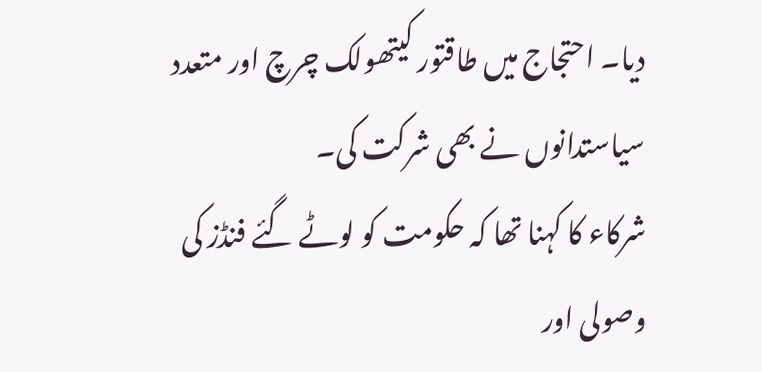دیا۔ احتجاج میں طاقتور کیتھولک چرچ اور متعدد سیاستدانوں نے بھی شرکت کی۔
شرکاء کا کہنا تھا کہ حکومت کو لوٹے گئے فنڈز کی وصولی اور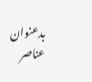بدعنوان عناصر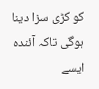کو کڑی سزا دینا ہوگی تاکہ آئندہ ایسے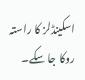اسکینڈلز کا راستہ روکا جا سکے۔